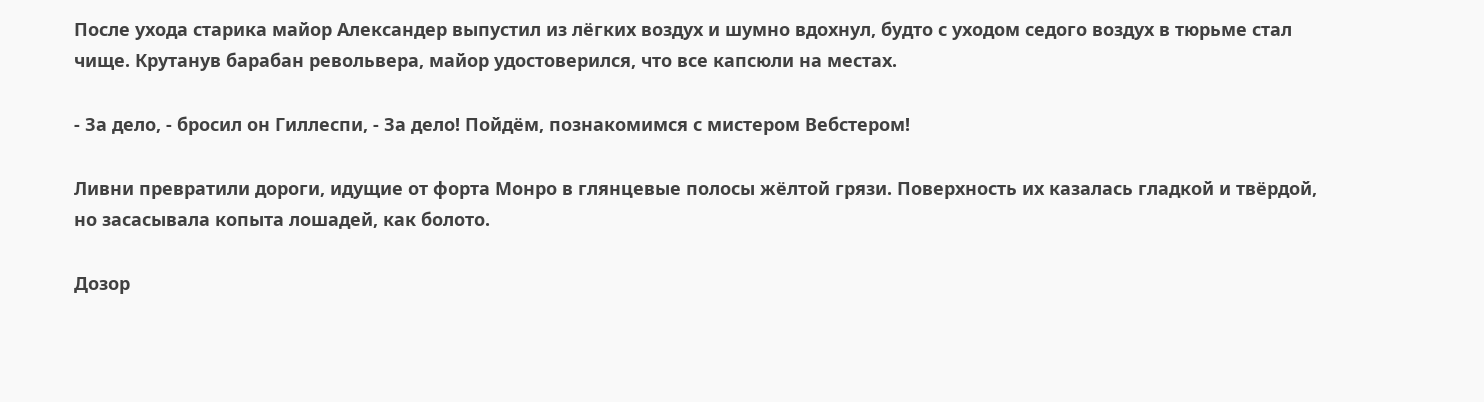После ухода старика майор Александер выпустил из лёгких воздух и шумно вдохнул, будто с уходом седого воздух в тюрьме стал чище. Крутанув барабан револьвера, майор удостоверился, что все капсюли на местах.

- За дело, - бросил он Гиллеспи, - За дело! Пойдём, познакомимся с мистером Вебстером!

Ливни превратили дороги, идущие от форта Монро в глянцевые полосы жёлтой грязи. Поверхность их казалась гладкой и твёрдой, но засасывала копыта лошадей, как болото.

Дозор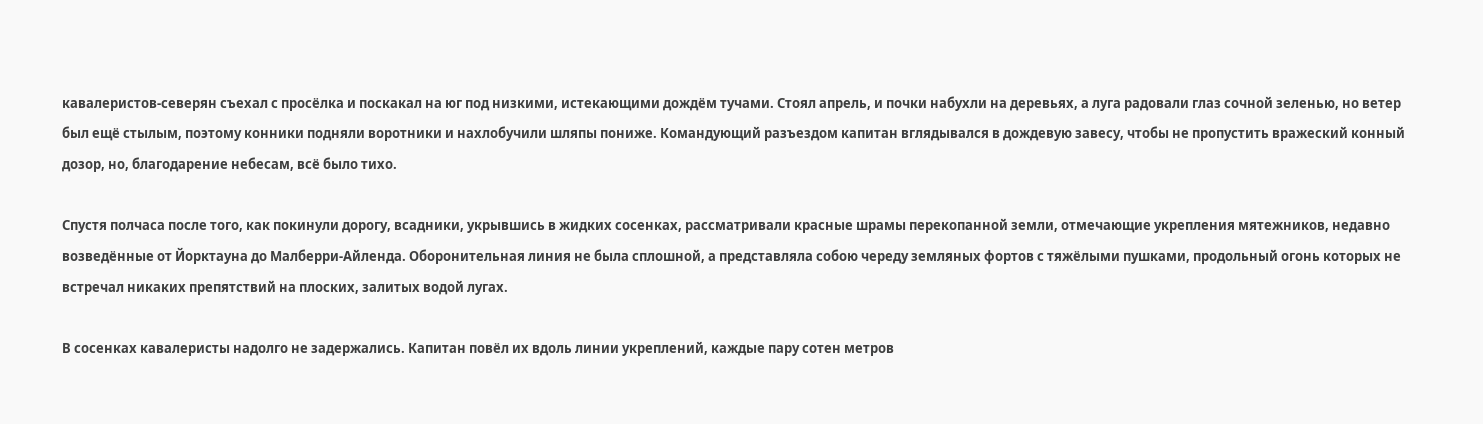кавалеристов-северян съехал с просёлка и поскакал на юг под низкими, истекающими дождём тучами. Стоял апрель, и почки набухли на деревьях, а луга радовали глаз сочной зеленью, но ветер был ещё стылым, поэтому конники подняли воротники и нахлобучили шляпы пониже. Командующий разъездом капитан вглядывался в дождевую завесу, чтобы не пропустить вражеский конный дозор, но, благодарение небесам, всё было тихо.

Спустя полчаса после того, как покинули дорогу, всадники, укрывшись в жидких сосенках, рассматривали красные шрамы перекопанной земли, отмечающие укрепления мятежников, недавно возведённые от Йорктауна до Малберри-Айленда. Оборонительная линия не была сплошной, а представляла собою череду земляных фортов с тяжёлыми пушками, продольный огонь которых не встречал никаких препятствий на плоских, залитых водой лугах.

В сосенках кавалеристы надолго не задержались. Капитан повёл их вдоль линии укреплений, каждые пару сотен метров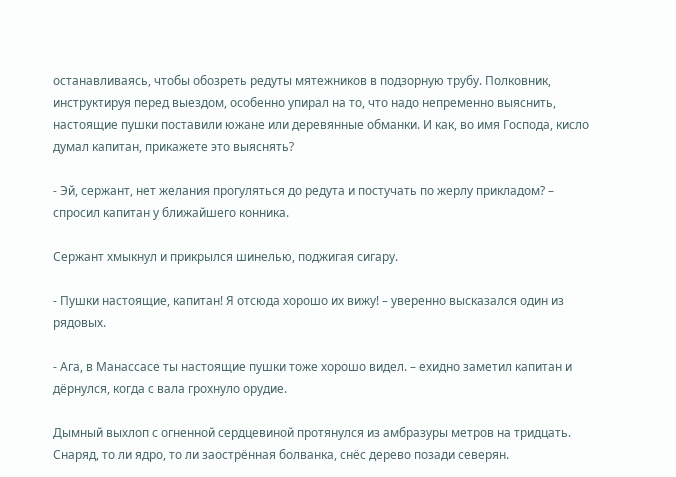останавливаясь, чтобы обозреть редуты мятежников в подзорную трубу. Полковник, инструктируя перед выездом, особенно упирал на то, что надо непременно выяснить, настоящие пушки поставили южане или деревянные обманки. И как, во имя Господа, кисло думал капитан, прикажете это выяснять?

- Эй, сержант, нет желания прогуляться до редута и постучать по жерлу прикладом? – спросил капитан у ближайшего конника.

Сержант хмыкнул и прикрылся шинелью, поджигая сигару.

- Пушки настоящие, капитан! Я отсюда хорошо их вижу! – уверенно высказался один из рядовых.

- Ага, в Манассасе ты настоящие пушки тоже хорошо видел. – ехидно заметил капитан и дёрнулся, когда с вала грохнуло орудие.

Дымный выхлоп с огненной сердцевиной протянулся из амбразуры метров на тридцать. Снаряд, то ли ядро, то ли заострённая болванка, снёс дерево позади северян.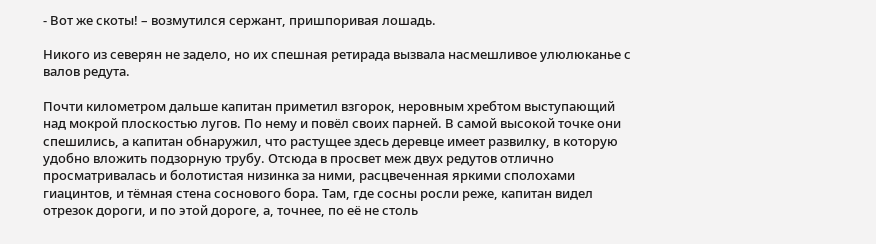- Вот же скоты! – возмутился сержант, пришпоривая лошадь.

Никого из северян не задело, но их спешная ретирада вызвала насмешливое улюлюканье с валов редута.

Почти километром дальше капитан приметил взгорок, неровным хребтом выступающий над мокрой плоскостью лугов. По нему и повёл своих парней. В самой высокой точке они спешились, а капитан обнаружил, что растущее здесь деревце имеет развилку, в которую удобно вложить подзорную трубу. Отсюда в просвет меж двух редутов отлично просматривалась и болотистая низинка за ними, расцвеченная яркими сполохами гиацинтов, и тёмная стена соснового бора. Там, где сосны росли реже, капитан видел отрезок дороги, и по этой дороге, а, точнее, по её не столь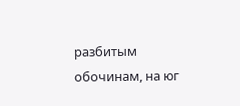разбитым обочинам, на юг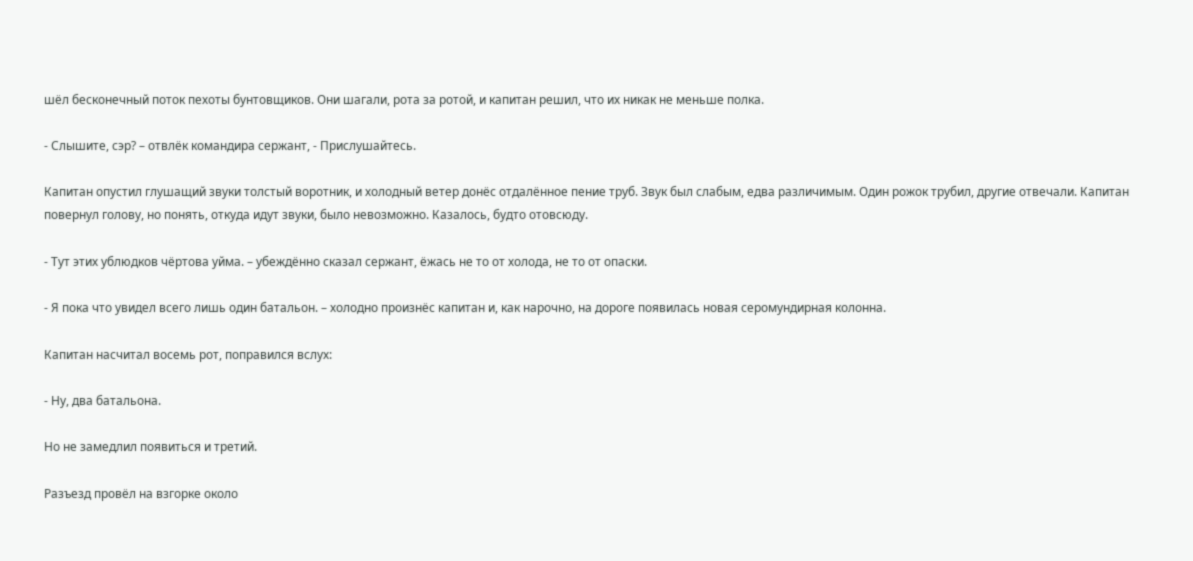шёл бесконечный поток пехоты бунтовщиков. Они шагали, рота за ротой, и капитан решил, что их никак не меньше полка.

- Слышите, сэр? – отвлёк командира сержант, - Прислушайтесь.

Капитан опустил глушащий звуки толстый воротник, и холодный ветер донёс отдалённое пение труб. Звук был слабым, едва различимым. Один рожок трубил, другие отвечали. Капитан повернул голову, но понять, откуда идут звуки, было невозможно. Казалось, будто отовсюду.

- Тут этих ублюдков чёртова уйма. – убеждённо сказал сержант, ёжась не то от холода, не то от опаски.

- Я пока что увидел всего лишь один батальон. – холодно произнёс капитан и, как нарочно, на дороге появилась новая серомундирная колонна.

Капитан насчитал восемь рот, поправился вслух:

- Ну, два батальона.

Но не замедлил появиться и третий.

Разъезд провёл на взгорке около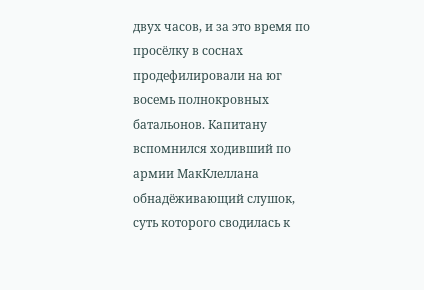двух часов, и за это время по просёлку в соснах продефилировали на юг восемь полнокровных батальонов. Капитану вспомнился ходивший по армии МакКлеллана обнадёживающий слушок, суть которого сводилась к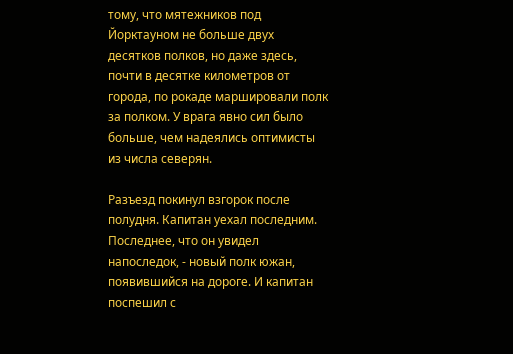тому, что мятежников под Йорктауном не больше двух десятков полков, но даже здесь, почти в десятке километров от города, по рокаде маршировали полк за полком. У врага явно сил было больше, чем надеялись оптимисты из числа северян.

Разъезд покинул взгорок после полудня. Капитан уехал последним. Последнее, что он увидел напоследок, - новый полк южан, появившийся на дороге. И капитан поспешил с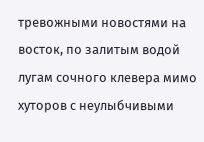тревожными новостями на восток, по залитым водой лугам сочного клевера мимо хуторов с неулыбчивыми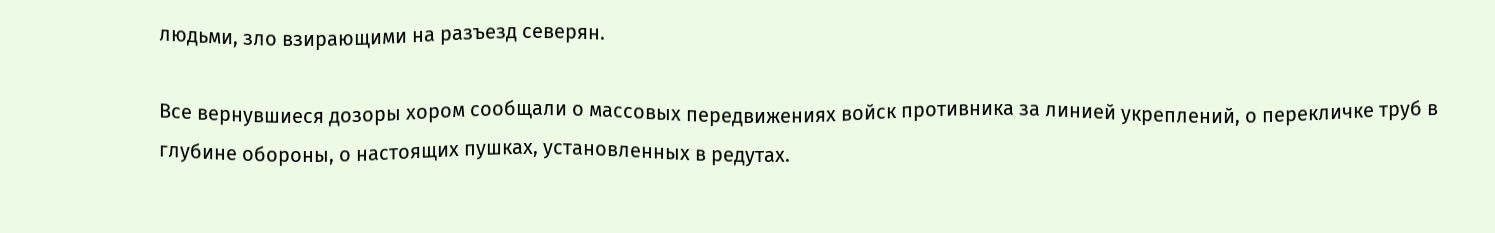людьми, зло взирающими на разъезд северян.

Все вернувшиеся дозоры хором сообщали о массовых передвижениях войск противника за линией укреплений, о перекличке труб в глубине обороны, о настоящих пушках, установленных в редутах.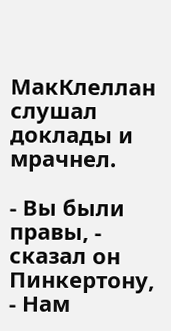МакКлеллан слушал доклады и мрачнел.

- Вы были правы, - сказал он Пинкертону, - Нам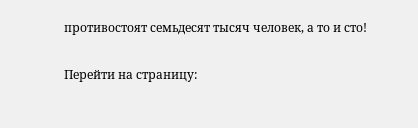противостоят семьдесят тысяч человек, а то и сто!

Перейти на страницу: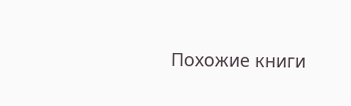Похожие книги